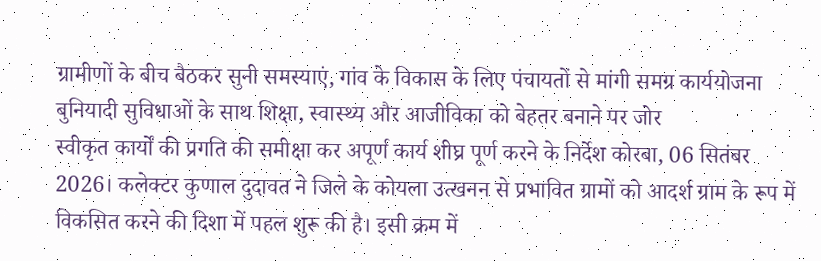ग्रामीणों के बीच बैठकर सुनी समस्याएं, गांव के विकास के लिए पंचायतों से मांगी समग्र कार्ययोजना
बुनियादी सुविधाओं के साथ शिक्षा, स्वास्थ्य और आजीविका को बेहतर बनाने पर जोर
स्वीकृत कार्यों की प्रगति की समीक्षा कर अपूर्ण कार्य शीघ्र पूर्ण करने के निर्देश कोरबा, 06 सितंबर 2026। कलेक्टर कुणाल दुदावत ने जिले के कोयला उत्खनन से प्रभावित ग्रामों को आदर्श ग्राम के रूप में विकसित करने की दिशा में पहल शुरू की है। इसी क्रम में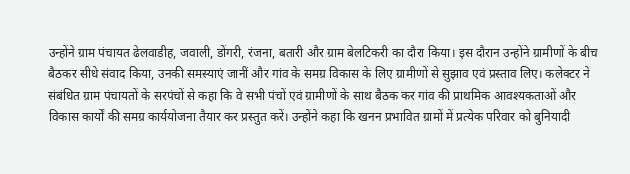उन्होंने ग्राम पंचायत ढेलवाडीह, जवाली, डोंगरी, रंजना, बतारी और ग्राम बेलटिकरी का दौरा किया। इस दौरान उन्होंने ग्रामीणों के बीच बैठकर सीधे संवाद किया, उनकी समस्याएं जानीं और गांव के समग्र विकास के लिए ग्रामीणों से सुझाव एवं प्रस्ताव लिए। कलेक्टर ने संबंधित ग्राम पंचायतों के सरपंचों से कहा कि वे सभी पंचों एवं ग्रामीणों के साथ बैठक कर गांव की प्राथमिक आवश्यकताओं और विकास कार्यों की समग्र कार्ययोजना तैयार कर प्रस्तुत करें। उन्होंने कहा कि खनन प्रभावित ग्रामों में प्रत्येक परिवार को बुनियादी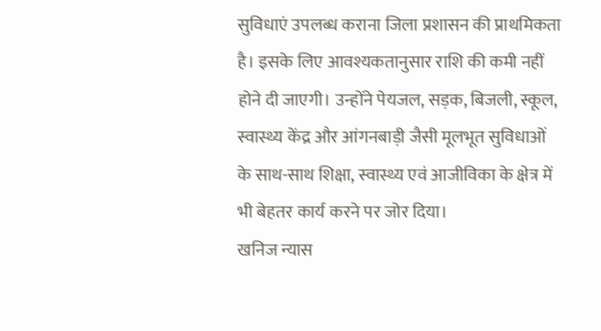सुविधाएं उपलब्ध कराना जिला प्रशासन की प्राथमिकता है। इसके लिए आवश्यकतानुसार राशि की कमी नहीं होने दी जाएगी। उन्होंने पेयजल, सड़क, बिजली, स्कूल, स्वास्थ्य केंद्र और आंगनबाड़ी जैसी मूलभूत सुविधाओं के साथ-साथ शिक्षा, स्वास्थ्य एवं आजीविका के क्षेत्र में भी बेहतर कार्य करने पर जोर दिया।
खनिज न्यास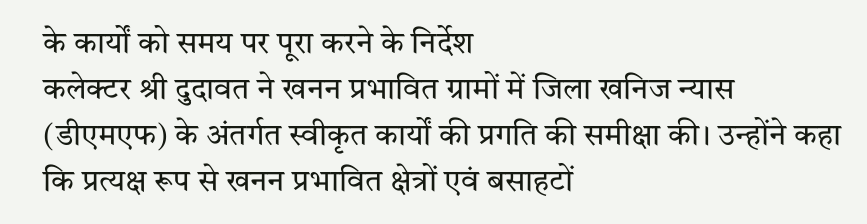के कार्यों को समय पर पूरा करने के निर्देश
कलेक्टर श्री दुदावत ने खनन प्रभावित ग्रामों में जिला खनिज न्यास (डीएमएफ) के अंतर्गत स्वीकृत कार्यों की प्रगति की समीक्षा की। उन्होंने कहा कि प्रत्यक्ष रूप से खनन प्रभावित क्षेत्रों एवं बसाहटों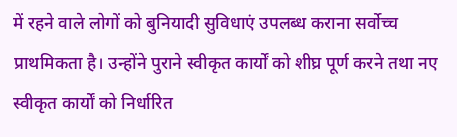में रहने वाले लोगों को बुनियादी सुविधाएं उपलब्ध कराना सर्वोच्च प्राथमिकता है। उन्होंने पुराने स्वीकृत कार्यों को शीघ्र पूर्ण करने तथा नए स्वीकृत कार्यों को निर्धारित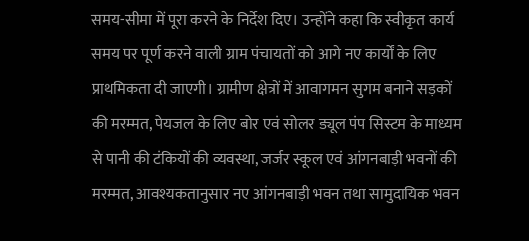समय-सीमा में पूरा करने के निर्देश दिए। उन्होंने कहा कि स्वीकृत कार्य समय पर पूर्ण करने वाली ग्राम पंचायतों को आगे नए कार्यों के लिए प्राथमिकता दी जाएगी। ग्रामीण क्षेत्रों में आवागमन सुगम बनाने सड़कों की मरम्मत, पेयजल के लिए बोर एवं सोलर ड्यूल पंप सिस्टम के माध्यम से पानी की टंकियों की व्यवस्था, जर्जर स्कूल एवं आंगनबाड़ी भवनों की मरम्मत, आवश्यकतानुसार नए आंगनबाड़ी भवन तथा सामुदायिक भवन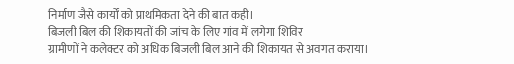निर्माण जैसे कार्यों को प्राथमिकता देने की बात कही।
बिजली बिल की शिकायतों की जांच के लिए गांव में लगेगा शिविर
ग्रामीणों ने कलेक्टर को अधिक बिजली बिल आने की शिकायत से अवगत कराया।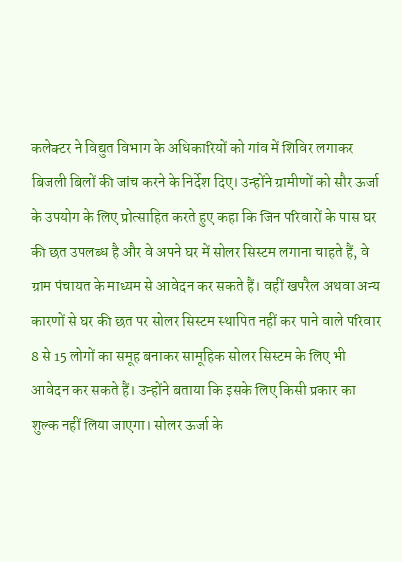कलेक्टर ने विद्युत विभाग के अधिकारियों को गांव में शिविर लगाकर बिजली बिलों की जांच करने के निर्देश दिए। उन्होंने ग्रामीणों को सौर ऊर्जा के उपयोग के लिए प्रोत्साहित करते हुए कहा कि जिन परिवारों के पास घर की छत उपलब्ध है और वे अपने घर में सोलर सिस्टम लगाना चाहते हैं, वे ग्राम पंचायत के माध्यम से आवेदन कर सकते हैं। वहीं खपरैल अथवा अन्य कारणों से घर की छत पर सोलर सिस्टम स्थापित नहीं कर पाने वाले परिवार 8 से 15 लोगों का समूह बनाकर सामूहिक सोलर सिस्टम के लिए भी आवेदन कर सकते हैं। उन्होंने बताया कि इसके लिए किसी प्रकार का शुल्क नहीं लिया जाएगा। सोलर ऊर्जा के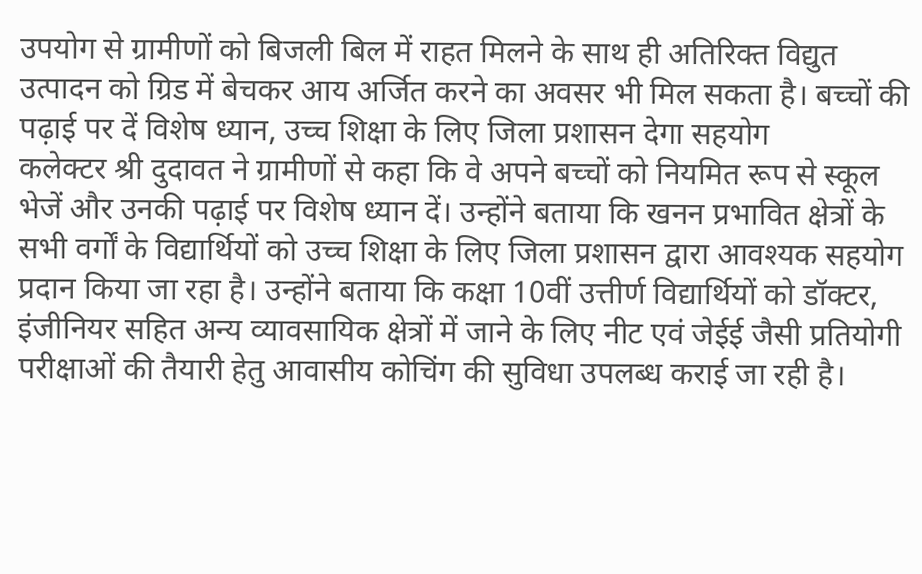उपयोग से ग्रामीणों को बिजली बिल में राहत मिलने के साथ ही अतिरिक्त विद्युत उत्पादन को ग्रिड में बेचकर आय अर्जित करने का अवसर भी मिल सकता है। बच्चों की पढ़ाई पर दें विशेष ध्यान, उच्च शिक्षा के लिए जिला प्रशासन देगा सहयोग
कलेक्टर श्री दुदावत ने ग्रामीणों से कहा कि वे अपने बच्चों को नियमित रूप से स्कूल भेजें और उनकी पढ़ाई पर विशेष ध्यान दें। उन्होंने बताया कि खनन प्रभावित क्षेत्रों के सभी वर्गों के विद्यार्थियों को उच्च शिक्षा के लिए जिला प्रशासन द्वारा आवश्यक सहयोग प्रदान किया जा रहा है। उन्होंने बताया कि कक्षा 10वीं उत्तीर्ण विद्यार्थियों को डॉक्टर, इंजीनियर सहित अन्य व्यावसायिक क्षेत्रों में जाने के लिए नीट एवं जेईई जैसी प्रतियोगी परीक्षाओं की तैयारी हेतु आवासीय कोचिंग की सुविधा उपलब्ध कराई जा रही है।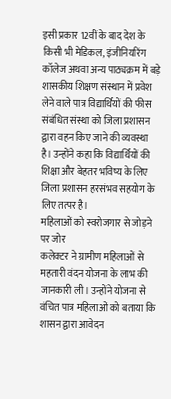इसी प्रकार 12वीं के बाद देश के किसी भी मेडिकल, इंजीनियरिंग कॉलेज अथवा अन्य पाठ्यक्रम में बड़े शासकीय शिक्षण संस्थान में प्रवेश लेने वाले पात्र विद्यार्थियों की फीस संबंधित संस्था को जिला प्रशासन द्वारा वहन किए जाने की व्यवस्था है। उन्होंने कहा कि विद्यार्थियों की शिक्षा और बेहतर भविष्य के लिए जिला प्रशासन हरसंभव सहयोग के लिए तत्पर है।
महिलाओं को स्वरोजगार से जोड़ने पर जोर
कलेक्टर ने ग्रामीण महिलाओं से महतारी वंदन योजना के लाभ की जानकारी ली। उन्होंने योजना से वंचित पात्र महिलाओं को बताया कि शासन द्वारा आवेदन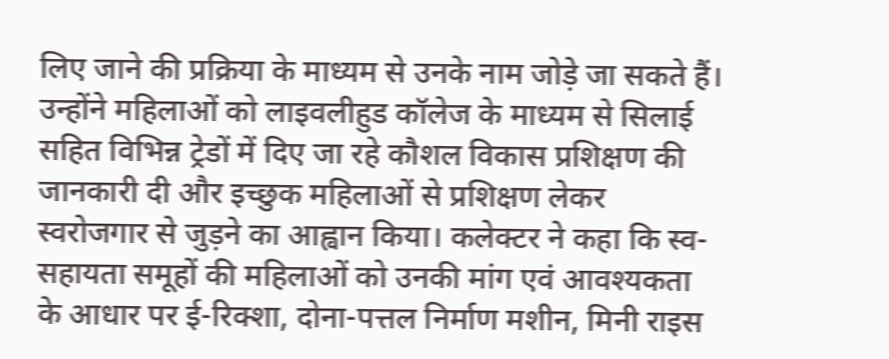लिए जाने की प्रक्रिया के माध्यम से उनके नाम जोड़े जा सकते हैं। उन्होंने महिलाओं को लाइवलीहुड कॉलेज के माध्यम से सिलाई सहित विभिन्न ट्रेडों में दिए जा रहे कौशल विकास प्रशिक्षण की जानकारी दी और इच्छुक महिलाओं से प्रशिक्षण लेकर स्वरोजगार से जुड़ने का आह्वान किया। कलेक्टर ने कहा कि स्व-सहायता समूहों की महिलाओं को उनकी मांग एवं आवश्यकता के आधार पर ई-रिक्शा, दोना-पत्तल निर्माण मशीन, मिनी राइस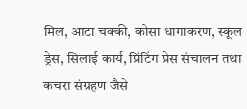मिल, आटा चक्की, कोसा धागाकरण, स्कूल ड्रेस, सिलाई कार्य, प्रिंटिंग प्रेस संचालन तथा कचरा संग्रहण जैसे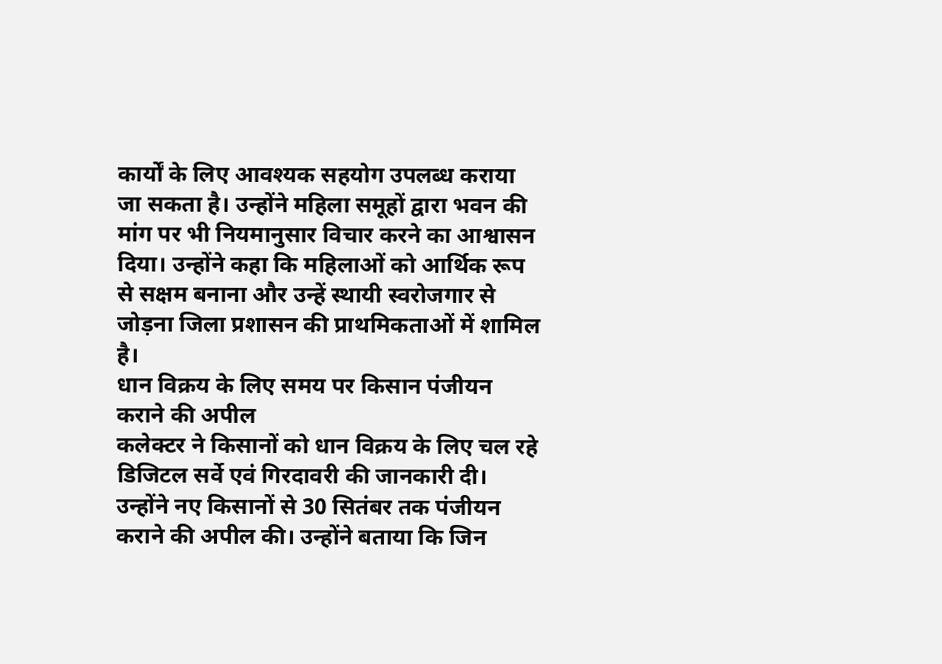कार्यों के लिए आवश्यक सहयोग उपलब्ध कराया जा सकता है। उन्होंने महिला समूहों द्वारा भवन की मांग पर भी नियमानुसार विचार करने का आश्वासन दिया। उन्होंने कहा कि महिलाओं को आर्थिक रूप से सक्षम बनाना और उन्हें स्थायी स्वरोजगार से जोड़ना जिला प्रशासन की प्राथमिकताओं में शामिल है।
धान विक्रय के लिए समय पर किसान पंजीयन कराने की अपील
कलेक्टर ने किसानों को धान विक्रय के लिए चल रहे डिजिटल सर्वे एवं गिरदावरी की जानकारी दी। उन्होंने नए किसानों से 30 सितंबर तक पंजीयन कराने की अपील की। उन्होंने बताया कि जिन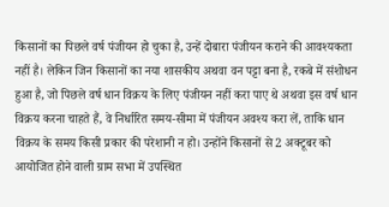किसानों का पिछले वर्ष पंजीयन हो चुका है, उन्हें दोबारा पंजीयन कराने की आवश्यकता नहीं है। लेकिन जिन किसानों का नया शासकीय अथवा वन पट्टा बना है, रकबे में संशोधन हुआ है, जो पिछले वर्ष धान विक्रय के लिए पंजीयन नहीं करा पाए थे अथवा इस वर्ष धान विक्रय करना चाहते हैं, वे निर्धारित समय-सीमा में पंजीयन अवश्य करा लें, ताकि धान विक्रय के समय किसी प्रकार की परेशानी न हो। उन्होंने किसानों से 2 अक्टूबर को आयोजित होने वाली ग्राम सभा में उपस्थित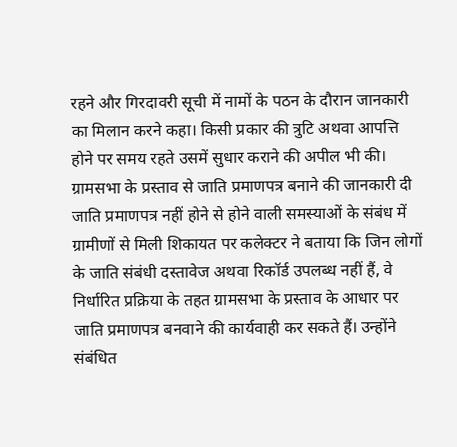रहने और गिरदावरी सूची में नामों के पठन के दौरान जानकारी का मिलान करने कहा। किसी प्रकार की त्रुटि अथवा आपत्ति होने पर समय रहते उसमें सुधार कराने की अपील भी की।
ग्रामसभा के प्रस्ताव से जाति प्रमाणपत्र बनाने की जानकारी दी
जाति प्रमाणपत्र नहीं होने से होने वाली समस्याओं के संबंध में ग्रामीणों से मिली शिकायत पर कलेक्टर ने बताया कि जिन लोगों के जाति संबंधी दस्तावेज अथवा रिकॉर्ड उपलब्ध नहीं हैं, वे निर्धारित प्रक्रिया के तहत ग्रामसभा के प्रस्ताव के आधार पर जाति प्रमाणपत्र बनवाने की कार्यवाही कर सकते हैं। उन्होंने संबंधित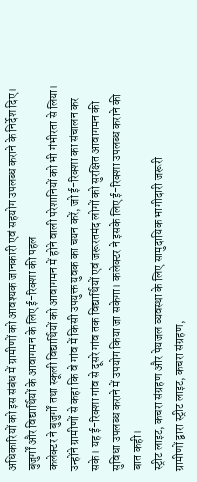अधिकारियों को इस संबंध में ग्रामीणों को आवश्यक जानकारी एवं सहयोग उपलब्ध कराने के निर्देश दिए।
बुजुर्गों और विद्यार्थियों के आवागमन के लिए ई-रिक्शा की पहल
कलेक्टर ने बुजुर्गों तथा स्कूली विद्यार्थियों को आवागमन में होने वाली परेशानियों को भी गंभीरता से लिया। उन्होंने ग्रामीणों से कहा कि वे गांव में किसी उपयुक्त युवक का चयन करें, जो ई-रिक्शा का संचालन कर सके। यह ई-रिक्शा गांव से दूसरे गांव तक विद्यार्थियों एवं जरूरतमंद लोगों को सुरक्षित आवागमन की सुविधा उपलब्ध कराने में उपयोग किया जा सकेगा। कलेक्टर ने इसके लिए ई-रिक्शा उपलब्ध कराने की बात कही।
स्ट्रीट लाइट, कचरा संग्रहण और पेयजल व्यवस्था के लिए सामुदायिक भागीदारी जरूरी
ग्रामीणों द्वारा स्ट्रीट लाइट, कचरा संग्रहण,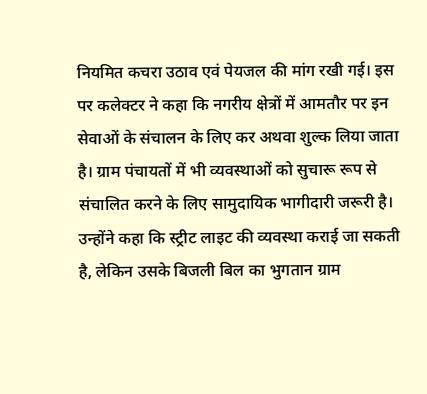नियमित कचरा उठाव एवं पेयजल की मांग रखी गई। इस पर कलेक्टर ने कहा कि नगरीय क्षेत्रों में आमतौर पर इन सेवाओं के संचालन के लिए कर अथवा शुल्क लिया जाता है। ग्राम पंचायतों में भी व्यवस्थाओं को सुचारू रूप से संचालित करने के लिए सामुदायिक भागीदारी जरूरी है। उन्होंने कहा कि स्ट्रीट लाइट की व्यवस्था कराई जा सकती है, लेकिन उसके बिजली बिल का भुगतान ग्राम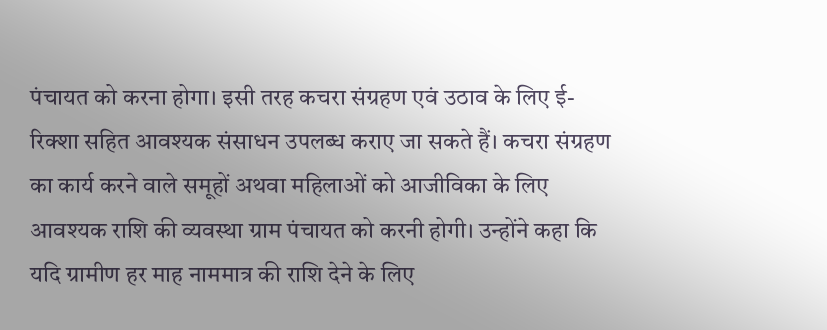पंचायत को करना होगा। इसी तरह कचरा संग्रहण एवं उठाव के लिए ई-रिक्शा सहित आवश्यक संसाधन उपलब्ध कराए जा सकते हैं। कचरा संग्रहण का कार्य करने वाले समूहों अथवा महिलाओं को आजीविका के लिए आवश्यक राशि की व्यवस्था ग्राम पंचायत को करनी होगी। उन्होंने कहा कि यदि ग्रामीण हर माह नाममात्र की राशि देने के लिए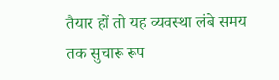तैयार हों तो यह व्यवस्था लंबे समय तक सुचारू रूप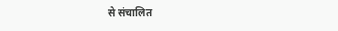से संचालित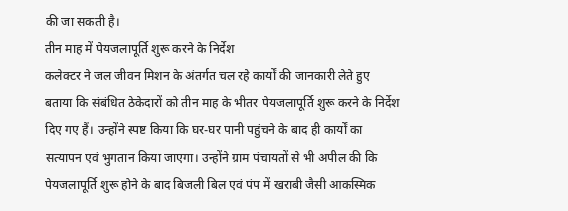की जा सकती है।
तीन माह में पेयजलापूर्ति शुरू करने के निर्देश
कलेक्टर ने जल जीवन मिशन के अंतर्गत चल रहे कार्यों की जानकारी लेते हुए बताया कि संबंधित ठेकेदारों को तीन माह के भीतर पेयजलापूर्ति शुरू करने के निर्देश दिए गए हैं। उन्होंने स्पष्ट किया कि घर-घर पानी पहुंचने के बाद ही कार्यों का सत्यापन एवं भुगतान किया जाएगा। उन्होंने ग्राम पंचायतों से भी अपील की कि पेयजलापूर्ति शुरू होने के बाद बिजली बिल एवं पंप में खराबी जैसी आकस्मिक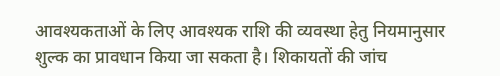आवश्यकताओं के लिए आवश्यक राशि की व्यवस्था हेतु नियमानुसार शुल्क का प्रावधान किया जा सकता है। शिकायतों की जांच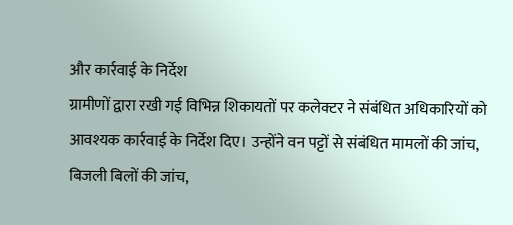और कार्रवाई के निर्देश
ग्रामीणों द्वारा रखी गई विभिन्न शिकायतों पर कलेक्टर ने संबंधित अधिकारियों को आवश्यक कार्रवाई के निर्देश दिए। उन्होंने वन पट्टों से संबंधित मामलों की जांच, बिजली बिलों की जांच,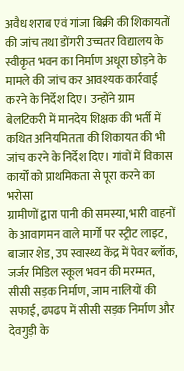अवैध शराब एवं गांजा बिक्री की शिकायतों की जांच तथा डोंगरी उच्चतर विद्यालय के स्वीकृत भवन का निर्माण अधूरा छोड़ने के मामले की जांच कर आवश्यक कार्रवाई करने के निर्देश दिए। उन्होंने ग्राम बेलटिकरी में मानदेय शिक्षक की भर्ती में कथित अनियमितता की शिकायत की भी जांच करने के निर्देश दिए। गांवों में विकास कार्यों को प्राथमिकता से पूरा करने का भरोसा
ग्रामीणों द्वारा पानी की समस्या, भारी वाहनों के आवागमन वाले मार्गों पर स्ट्रीट लाइट, बाजार शेड, उप स्वास्थ्य केंद्र में पेवर ब्लॉक, जर्जर मिडिल स्कूल भवन की मरम्मत, सीसी सड़क निर्माण, जाम नालियों की सफाई, ढपढप में सीसी सड़क निर्माण और देवगुड़ी के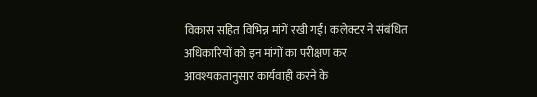विकास सहित विभिन्न मांगें रखी गईं। कलेक्टर ने संबंधित अधिकारियों को इन मांगों का परीक्षण कर आवश्यकतानुसार कार्यवाही करने के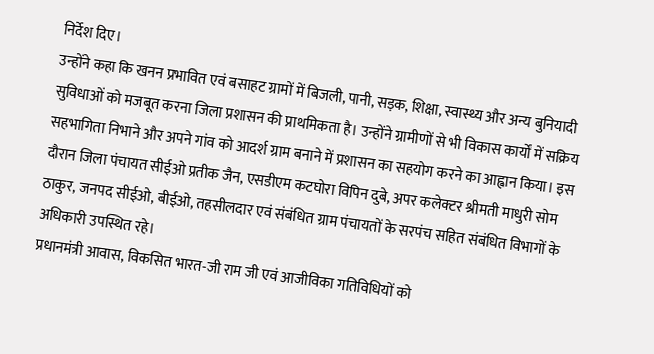निर्देश दिए।
उन्होंने कहा कि खनन प्रभावित एवं बसाहट ग्रामों में बिजली, पानी, सड़क, शिक्षा, स्वास्थ्य और अन्य बुनियादी सुविधाओं को मजबूत करना जिला प्रशासन की प्राथमिकता है। उन्होंने ग्रामीणों से भी विकास कार्यों में सक्रिय सहभागिता निभाने और अपने गांव को आदर्श ग्राम बनाने में प्रशासन का सहयोग करने का आह्वान किया। इस दौरान जिला पंचायत सीईओ प्रतीक जैन, एसडीएम कटघोरा विपिन दुबे, अपर कलेक्टर श्रीमती माधुरी सोम ठाकुर, जनपद सीईओ, बीईओ, तहसीलदार एवं संबंधित ग्राम पंचायतों के सरपंच सहित संबंधित विभागों के अधिकारी उपस्थित रहे।
प्रधानमंत्री आवास, विकसित भारत-जी राम जी एवं आजीविका गतिविधियों को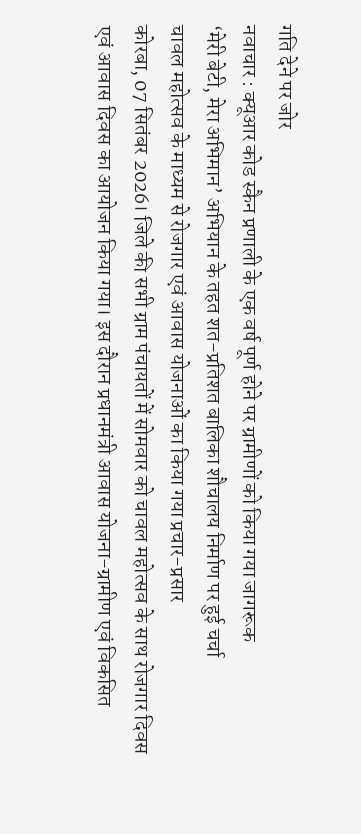गति देने पर जोर
नवाचार : क्यूआर कोड स्कैन प्रणाली के एक वर्ष पूर्ण होने पर ग्रामीणों को किया गया जागरूक
‘मेरी बेटी, मेरा अभिमान’ अभियान के तहत शत-प्रतिशत बालिका शौचालय निर्माण पर हुई चर्चा
चावल महोत्सव के माध्यम से रोजगार एवं आवास योजनाओं का किया गया प्रचार-प्रसार
कोरबा, 07 सितंबर 2026। जिले की सभी ग्राम पंचायतों में सोमवार को चावल महोत्सव के साथ रोजगार दिवस एवं आवास दिवस का आयोजन किया गया। इस दौरान प्रधानमंत्री आवास योजना-ग्रामीण एवं विकसित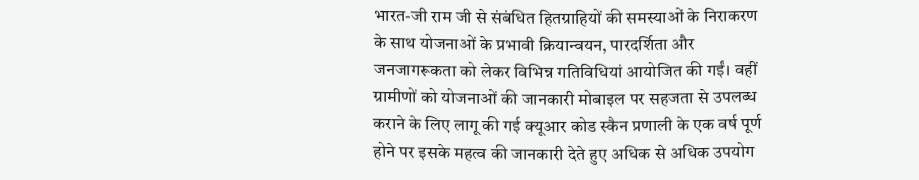भारत-जी राम जी से संबंधित हितग्राहियों की समस्याओं के निराकरण के साथ योजनाओं के प्रभावी क्रियान्वयन, पारदर्शिता और जनजागरूकता को लेकर विभिन्न गतिविधियां आयोजित की गईं। वहीं ग्रामीणों को योजनाओं की जानकारी मोबाइल पर सहजता से उपलब्ध कराने के लिए लागू की गई क्यूआर कोड स्कैन प्रणाली के एक वर्ष पूर्ण होने पर इसके महत्व की जानकारी देते हुए अधिक से अधिक उपयोग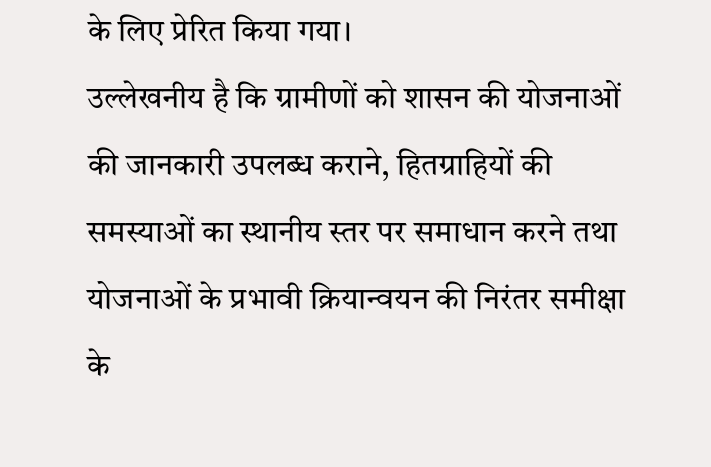के लिए प्रेरित किया गया।
उल्लेखनीय है कि ग्रामीणों को शासन की योजनाओं की जानकारी उपलब्ध कराने, हितग्राहियों की समस्याओं का स्थानीय स्तर पर समाधान करने तथा योजनाओं के प्रभावी क्रियान्वयन की निरंतर समीक्षा के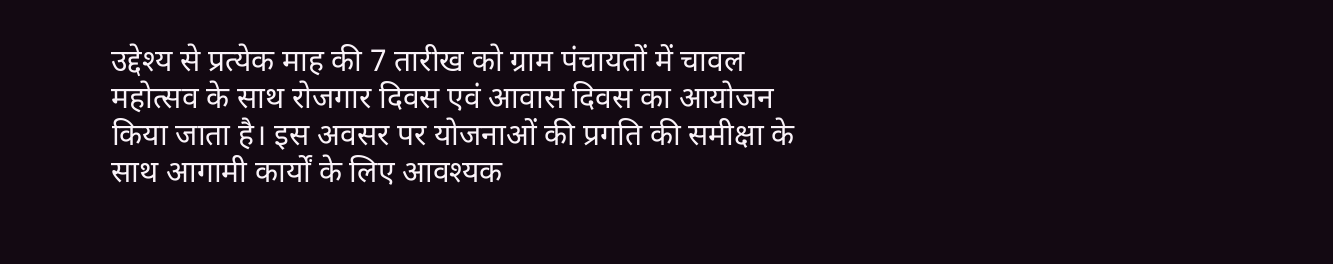उद्देश्य से प्रत्येक माह की 7 तारीख को ग्राम पंचायतों में चावल महोत्सव के साथ रोजगार दिवस एवं आवास दिवस का आयोजन किया जाता है। इस अवसर पर योजनाओं की प्रगति की समीक्षा के साथ आगामी कार्यों के लिए आवश्यक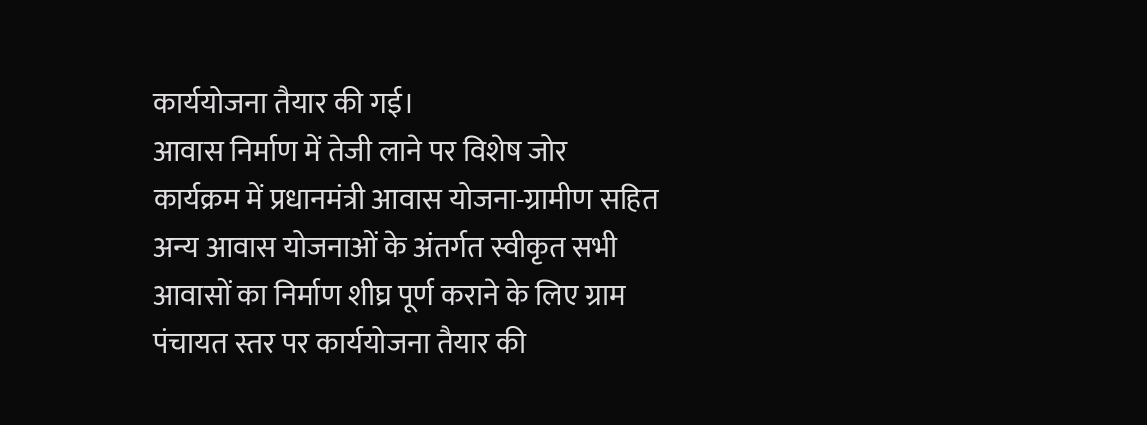कार्ययोजना तैयार की गई।
आवास निर्माण में तेजी लाने पर विशेष जोर
कार्यक्रम में प्रधानमंत्री आवास योजना-ग्रामीण सहित अन्य आवास योजनाओं के अंतर्गत स्वीकृत सभी आवासों का निर्माण शीघ्र पूर्ण कराने के लिए ग्राम पंचायत स्तर पर कार्ययोजना तैयार की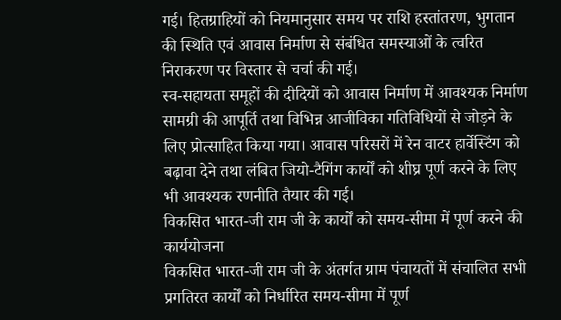गई। हितग्राहियों को नियमानुसार समय पर राशि हस्तांतरण, भुगतान की स्थिति एवं आवास निर्माण से संबंधित समस्याओं के त्वरित निराकरण पर विस्तार से चर्चा की गई।
स्व-सहायता समूहों की दीदियों को आवास निर्माण में आवश्यक निर्माण सामग्री की आपूर्ति तथा विभिन्न आजीविका गतिविधियों से जोड़ने के लिए प्रोत्साहित किया गया। आवास परिसरों में रेन वाटर हार्वेस्टिंग को बढ़ावा देने तथा लंबित जियो-टैगिंग कार्यों को शीघ्र पूर्ण करने के लिए भी आवश्यक रणनीति तैयार की गई।
विकसित भारत-जी राम जी के कार्यों को समय-सीमा में पूर्ण करने की कार्ययोजना
विकसित भारत-जी राम जी के अंतर्गत ग्राम पंचायतों में संचालित सभी प्रगतिरत कार्यों को निर्धारित समय-सीमा में पूर्ण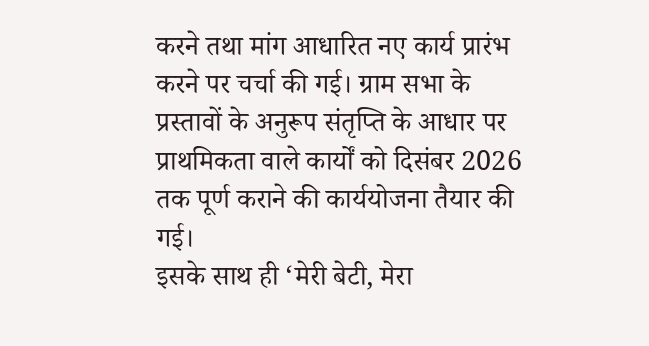करने तथा मांग आधारित नए कार्य प्रारंभ करने पर चर्चा की गई। ग्राम सभा के प्रस्तावों के अनुरूप संतृप्ति के आधार पर प्राथमिकता वाले कार्यों को दिसंबर 2026 तक पूर्ण कराने की कार्ययोजना तैयार की गई।
इसके साथ ही ‘मेरी बेटी, मेरा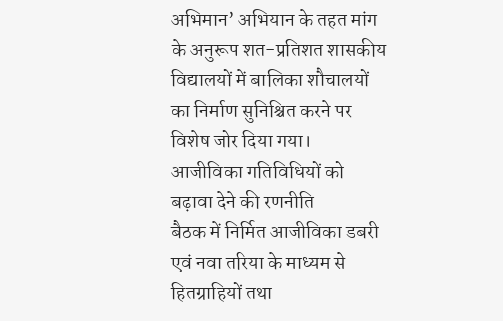अभिमान’ अभियान के तहत मांग के अनुरूप शत-प्रतिशत शासकीय विद्यालयों में बालिका शौचालयों का निर्माण सुनिश्चित करने पर विशेष जोर दिया गया।
आजीविका गतिविधियों को बढ़ावा देने की रणनीति
बैठक में निर्मित आजीविका डबरी एवं नवा तरिया के माध्यम से हितग्राहियों तथा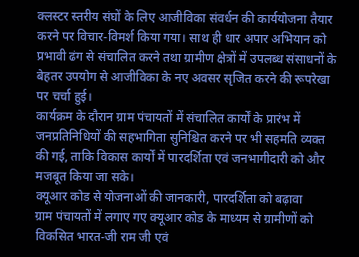क्लस्टर स्तरीय संघों के लिए आजीविका संवर्धन की कार्ययोजना तैयार करने पर विचार-विमर्श किया गया। साथ ही धार अपार अभियान को प्रभावी ढंग से संचालित करने तथा ग्रामीण क्षेत्रों में उपलब्ध संसाधनों के बेहतर उपयोग से आजीविका के नए अवसर सृजित करने की रूपरेखा पर चर्चा हुई।
कार्यक्रम के दौरान ग्राम पंचायतों में संचालित कार्यों के प्रारंभ में जनप्रतिनिधियों की सहभागिता सुनिश्चित करने पर भी सहमति व्यक्त की गई, ताकि विकास कार्यों में पारदर्शिता एवं जनभागीदारी को और मजबूत किया जा सके।
क्यूआर कोड से योजनाओं की जानकारी, पारदर्शिता को बढ़ावा
ग्राम पंचायतों में लगाए गए क्यूआर कोड के माध्यम से ग्रामीणों को विकसित भारत-जी राम जी एवं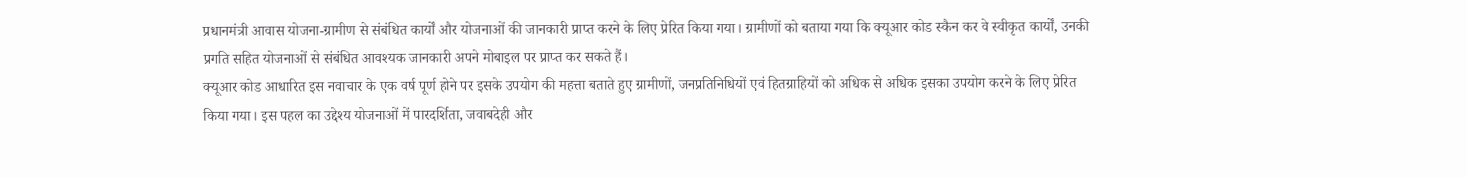प्रधानमंत्री आवास योजना-ग्रामीण से संबंधित कार्यों और योजनाओं की जानकारी प्राप्त करने के लिए प्रेरित किया गया। ग्रामीणों को बताया गया कि क्यूआर कोड स्कैन कर वे स्वीकृत कार्यों, उनकी प्रगति सहित योजनाओं से संबंधित आवश्यक जानकारी अपने मोबाइल पर प्राप्त कर सकते हैं।
क्यूआर कोड आधारित इस नवाचार के एक वर्ष पूर्ण होने पर इसके उपयोग की महत्ता बताते हुए ग्रामीणों, जनप्रतिनिधियों एवं हितग्राहियों को अधिक से अधिक इसका उपयोग करने के लिए प्रेरित किया गया। इस पहल का उद्देश्य योजनाओं में पारदर्शिता, जवाबदेही और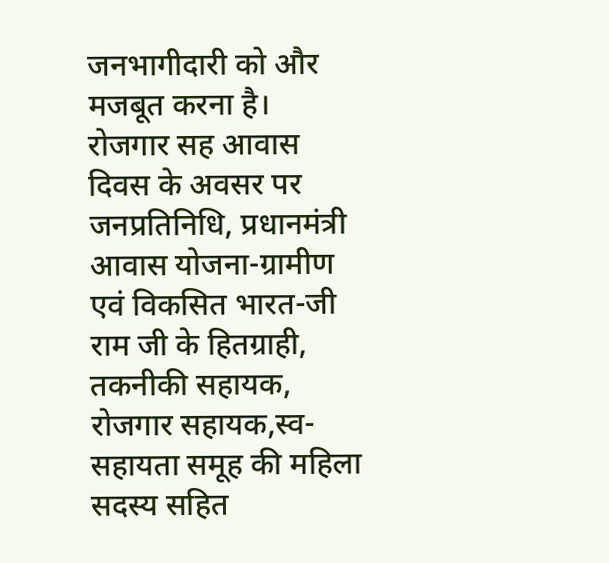जनभागीदारी को और मजबूत करना है।
रोजगार सह आवास दिवस के अवसर पर जनप्रतिनिधि, प्रधानमंत्री आवास योजना-ग्रामीण एवं विकसित भारत-जी राम जी के हितग्राही, तकनीकी सहायक, रोजगार सहायक,स्व-सहायता समूह की महिला सदस्य सहित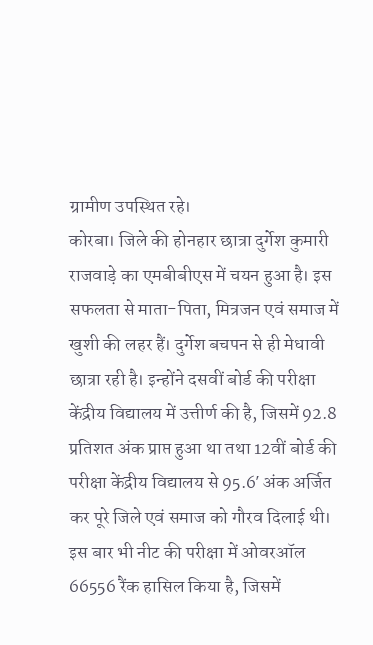ग्रामीण उपस्थित रहे।
कोरबा। जिले की होनहार छात्रा दुर्गेश कुमारी राजवाड़े का एमबीबीएस में चयन हुआ है। इस सफलता से माता-पिता, मित्रजन एवं समाज में खुशी की लहर हैं। दुर्गेश बचपन से ही मेधावी छात्रा रही है। इन्होंने दसवीं बोर्ड की परीक्षा केंद्रीय विद्यालय में उत्तीर्ण की है, जिसमें 92.8 प्रतिशत अंक प्राप्त हुआ था तथा 12वीं बोर्ड की परीक्षा केंद्रीय विद्यालय से 95.6′ अंक अर्जित कर पूरे जिले एवं समाज को गौरव दिलाई थी। इस बार भी नीट की परीक्षा में ओवरऑल 66556 रैंक हासिल किया है, जिसमें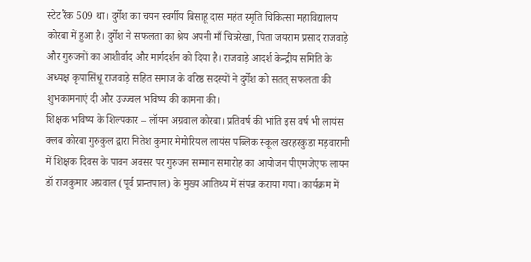स्टेट रैंक 509 था। दुर्गेश का चयन स्वर्गीय बिसाहू दास महंत स्मृति चिकित्सा महाविद्यालय कोरबा में हुआ है। दुर्गेश ने सफलता का श्रेय अपनी माँ चित्ररेखा, पिता जयराम प्रसाद राजवाड़े और गुरुजनों का आशीर्वाद और मार्गदर्शन को दिया है। राजवाड़े आदर्श केन्द्रीय समिति के अध्यक्ष कृपासिंधू राजवाड़े सहित समाज के वरिष्ठ सदस्यों ने दुर्गेश को सतत् सफलता की शुभकामनाएं दी और उज्ज्वल भविष्य की कामना की।
शिक्षक भविष्य के शिल्पकार – लॉयन अग्रवाल कोरबा। प्रतिवर्ष की भांति इस वर्ष भी लायंस क्लब कोरबा गुरुकुल द्वारा नितेश कुमार मेमोरियल लायंस पब्लिक स्कूल खरहरकुडा मड़वारानी में शिक्षक दिवस के पावन अवसर पर गुरुजन सम्मान समारोह का आयोजन पीएमजेएफ लायन डॉ राजकुमार अग्रवाल (पूर्व प्रान्तपाल) के मुख्य आतिथ्य में संपन्न कराया गया। कार्यक्रम में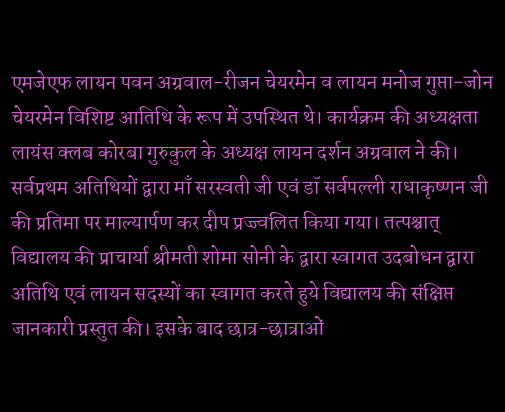एमजेएफ लायन पवन अग्रवाल-रीजन चेयरमेन व लायन मनोज गुप्ता-जोन चेयरमेन विशिष्ट आतिथि के रूप में उपस्थित थे। कार्यक्रम की अध्यक्षता लायंस क्लब कोरबा गुरुकुल के अध्यक्ष लायन दर्शन अग्रवाल ने की।
सर्वप्रथम अतिथियों द्वारा माँ सरस्वती जी एवं डॉ सर्वपल्ली राधाकृष्णन जी की प्रतिमा पर माल्यार्पण कर दीप प्रज्ज्वलित किया गया। तत्पश्चात् विद्यालय की प्राचार्या श्रीमती शोमा सोनी के द्वारा स्वागत उदबोधन द्वारा अतिथि एवं लायन सदस्यों का स्वागत करते हुये विद्यालय की संक्षिप्त जानकारी प्रस्तुत की। इसके बाद छात्र-छात्राओं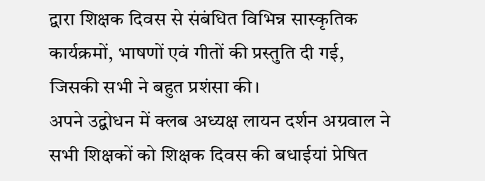द्वारा शिक्षक दिवस से संबंधित विभिन्न सास्कृतिक कार्यक्रमों, भाषणों एवं गीतों की प्रस्तुति दी गई, जिसकी सभी ने बहुत प्रशंसा की।
अपने उद्बोधन में क्लब अध्यक्ष लायन दर्शन अग्रवाल ने सभी शिक्षकों को शिक्षक दिवस की बधाईयां प्रेषित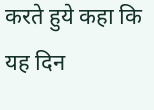करते हुये कहा कि यह दिन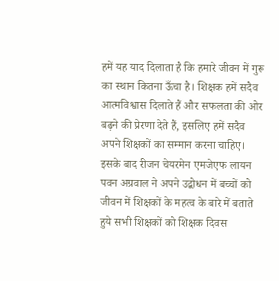हमें यह याद दिलाता है कि हमारे जीवन में गुरू का स्थान कितना ऊँचा है। शिक्षक हमें सदैव आत्मविश्वास दिलाते हैं और सफलता की ओर बढ़ने की प्रेरणा देते हैं, इसलिए हमें सदैव अपने शिक्षकों का सम्मान करना चाहिए। इसके बाद रीजन चेयरमेन एमजेएफ लायन पवन अग्रवाल ने अपने उद्बोधन में बच्चों को जीवन में शिक्षकों के महत्व के बारे में बताते हुये सभी शिक्षकों को शिक्षक दिवस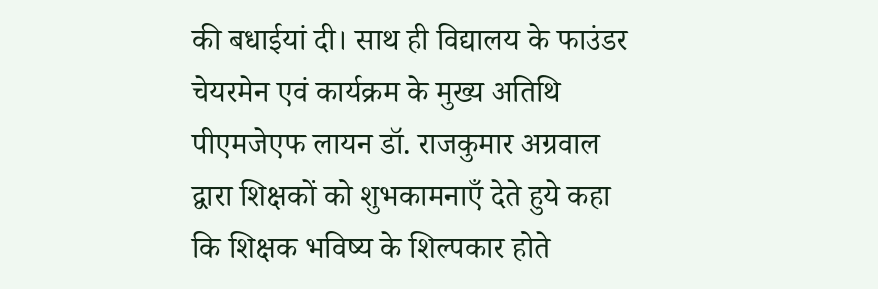की बधाईयां दी। साथ ही विद्यालय के फाउंडर चेयरमेन एवं कार्यक्रम के मुख्य अतिथि पीएमजेएफ लायन डॉ. राजकुमार अग्रवाल द्वारा शिक्षकों को शुभकामनाएँ देते हुये कहा कि शिक्षक भविष्य के शिल्पकार होते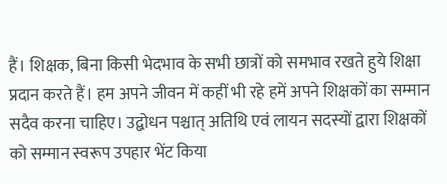हैं। शिक्षक, बिना किसी भेदभाव के सभी छात्रों को समभाव रखते हुये शिक्षा प्रदान करते हैं। हम अपने जीवन में कहीं भी रहे हमें अपने शिक्षकों का सम्मान सदैव करना चाहिए। उद्बोधन पश्चात् अतिथि एवं लायन सदस्यों द्वारा शिक्षकों को सम्मान स्वरूप उपहार भेंट किया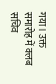गया। उक्त समारोह में क्लब सचिव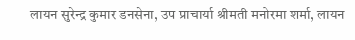लायन सुरेन्द्र कुमार डनसेना, उप प्राचार्या श्रीमती मनोरमा शर्मा, लायन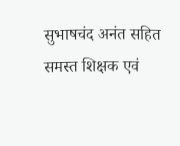सुभाषचंद अनंत सहित समस्त शिक्षक एवं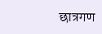छात्रगण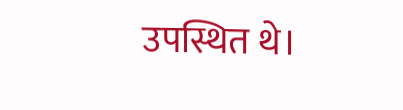उपस्थित थे।